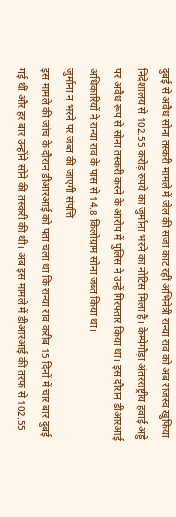दुबई से अवैध सोना तस्करी मामले में जेल की सजा काट रहीं अभिनेत्री रान्या राव को अब राजस्व खुफिया निदेशालय से 102.55 करोड़ रुपये का जुर्माना भरने का नोटिस मिला है। केम्पेगौड़ा अंतरराष्ट्रीय हवाई अड्डे पर अवैध रूप से सोना तस्करी करने के आरोप में पुलिस ने उन्हें गिरफ्तार किया था। इस दौरान डीआरआई अधिकारियों ने रान्या राव के पास से 14.8 किलोग्राम सोना जब्त किया था।
जुर्माना न भरने पर जब्त की जाएगी संपत्ति
इस मामले की जांच के दौरान डीआरआई को पता चला था कि रान्या राव करीब 15 दिनों में चार बार दुबई गई थीं और हर बार उन्होंने सोने की तस्करी की थी। अब इस मामले में डीआरआई की तरफ से 102.55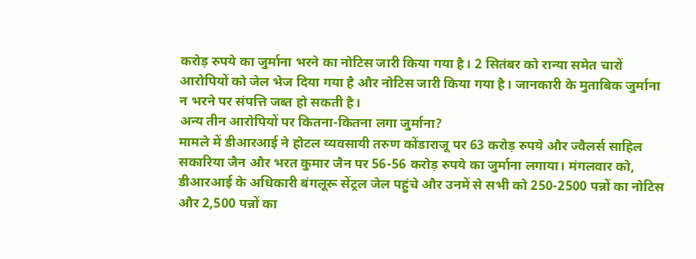करोड़ रुपये का जुर्माना भरने का नोटिस जारी किया गया है। 2 सितंबर को रान्या समेत चारों आरोपियों को जेल भेज दिया गया है और नोटिस जारी किया गया है। जानकारी के मुताबिक जुर्माना न भरने पर संपत्ति जब्त हो सकती है।
अन्य तीन आरोपियों पर कितना-कितना लगा जुर्माना?
मामले में डीआरआई ने होटल व्यवसायी तरुण कोंडाराजू पर 63 करोड़ रुपये और ज्वैलर्स साहिल सकारिया जैन और भरत कुमार जैन पर 56-56 करोड़ रुपये का जुर्माना लगाया। मंगलवार को, डीआरआई के अधिकारी बंगलूरू सेंट्रल जेल पहुंचे और उनमें से सभी को 250-2500 पन्नों का नोटिस और 2,500 पन्नों का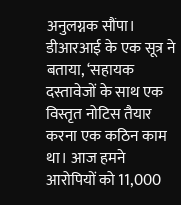अनुलग्नक सौंपा। डीआरआई के एक सूत्र ने बताया, ‘सहायक दस्तावेजों के साथ एक विस्तृत नोटिस तैयार करना एक कठिन काम था। आज हमने आरोपियों को 11,000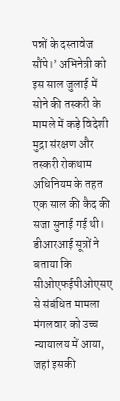पन्नों के दस्तावेज सौंपे।’ अभिनेत्री को इस साल जुलाई में सोने की तस्करी के मामले में कड़े विदेशी मुद्रा संरक्षण और तस्करी रोकथाम अधिनियम के तहत एक साल की कैद की सजा सुनाई गई थी। डीआरआई सूत्रों ने बताया कि सीओएफईपीओएसए से संबंधित मामला मंगलवार को उच्च न्यायालय में आया, जहां इसकी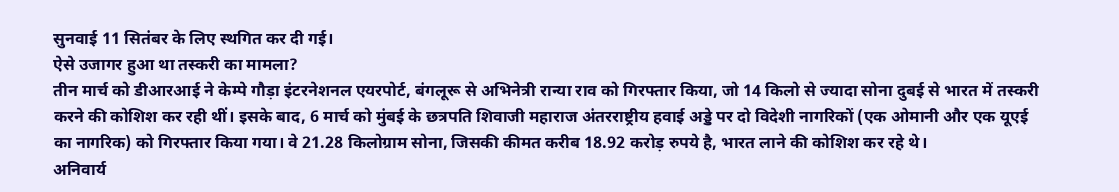सुनवाई 11 सितंबर के लिए स्थगित कर दी गई।
ऐसे उजागर हुआ था तस्करी का मामला?
तीन मार्च को डीआरआई ने केम्पे गौड़ा इंटरनेशनल एयरपोर्ट, बंगलूरू से अभिनेत्री रान्या राव को गिरफ्तार किया, जो 14 किलो से ज्यादा सोना दुबई से भारत में तस्करी करने की कोशिश कर रही थीं। इसके बाद, 6 मार्च को मुंबई के छत्रपति शिवाजी महाराज अंतरराष्ट्रीय हवाई अड्डे पर दो विदेशी नागरिकों (एक ओमानी और एक यूएई का नागरिक) को गिरफ्तार किया गया। वे 21.28 किलोग्राम सोना, जिसकी कीमत करीब 18.92 करोड़ रुपये है, भारत लाने की कोशिश कर रहे थे।
अनिवार्य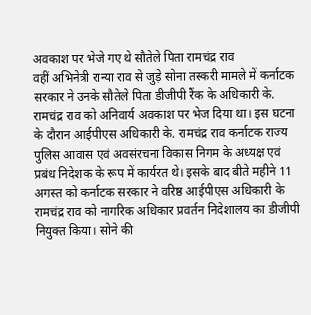अवकाश पर भेजे गए थे सौतेले पिता रामचंद्र राव
वहीं अभिनेत्री रान्या राव से जुड़े सोना तस्करी मामले में कर्नाटक सरकार ने उनके सौतेले पिता डीजीपी रैंक के अधिकारी के. रामचंद्र राव को अनिवार्य अवकाश पर भेज दिया था। इस घटना के दौरान आईपीएस अधिकारी के. रामचंद्र राव कर्नाटक राज्य पुलिस आवास एवं अवसंरचना विकास निगम के अध्यक्ष एवं प्रबंध निदेशक के रूप में कार्यरत थे। इसके बाद बीते महीने 11 अगस्त को कर्नाटक सरकार ने वरिष्ठ आईपीएस अधिकारी के रामचंद्र राव को नागरिक अधिकार प्रवर्तन निदेशालय का डीजीपी नियुक्त किया। सोने की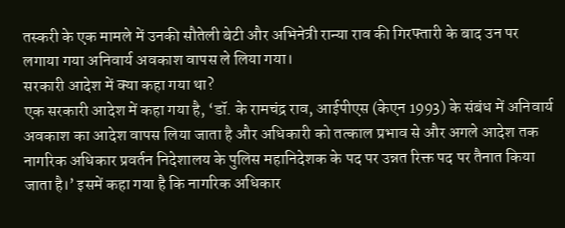तस्करी के एक मामले में उनकी सौतेली बेटी और अभिनेत्री रान्या राव की गिरफ्तारी के बाद उन पर लगाया गया अनिवार्य अवकाश वापस ले लिया गया।
सरकारी आदेश में क्या कहा गया था?
एक सरकारी आदेश में कहा गया है, ‘डॉ. के रामचंद्र राव, आईपीएस (केएन 1993) के संबंध में अनिवार्य अवकाश का आदेश वापस लिया जाता है और अधिकारी को तत्काल प्रभाव से और अगले आदेश तक नागरिक अधिकार प्रवर्तन निदेशालय के पुलिस महानिदेशक के पद पर उन्नत रिक्त पद पर तैनात किया जाता है।’ इसमें कहा गया है कि नागरिक अधिकार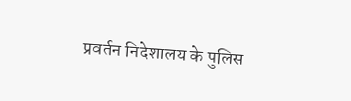प्रवर्तन निदेशालय के पुलिस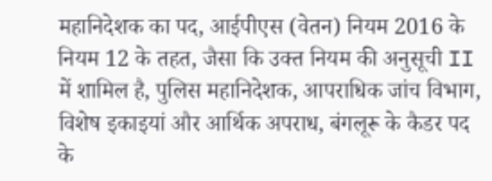महानिदेशक का पद, आईपीएस (वेतन) नियम 2016 के नियम 12 के तहत, जैसा कि उक्त नियम की अनुसूची II में शामिल है, पुलिस महानिदेशक, आपराधिक जांच विभाग, विशेष इकाइयां और आर्थिक अपराध, बंगलूरू के कैडर पद के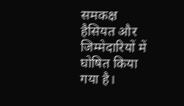समकक्ष हैसियत और जिम्मेदारियों में घोषित किया गया है।